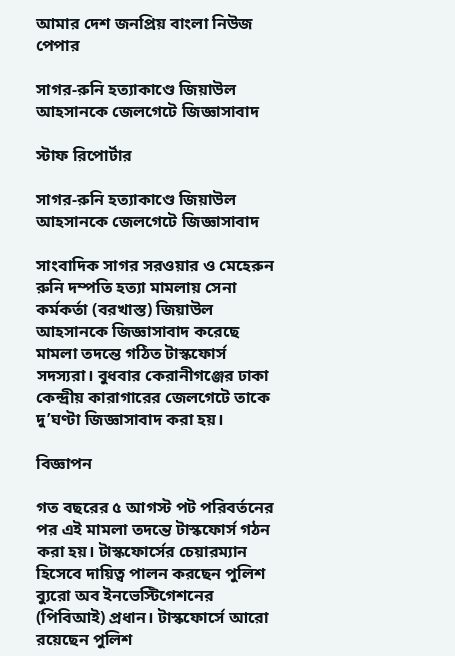আমার দেশ জনপ্রিয় বাংলা নিউজ পেপার

সাগর-রুনি হত্যাকাণ্ডে জিয়াউল আহসানকে জেলগেটে জিজ্ঞাসাবাদ

স্টাফ রিপোর্টার

সাগর-রুনি হত্যাকাণ্ডে জিয়াউল আহসানকে জেলগেটে জিজ্ঞাসাবাদ

সাংবাদিক সাগর সরওয়ার ও মেহেরুন রুনি দম্পতি হত্যা মামলায় সেনা কর্মকর্তা (বরখাস্ত) জিয়াউল আহসানকে জিজ্ঞাসাবাদ করেছে মামলা তদন্তে গঠিত টাস্কফোর্স সদস্যরা। বুধবার কেরানীগঞ্জের ঢাকা কেন্দ্রীয় কারাগারের জেলগেটে তাকে দু’ঘণ্টা জিজ্ঞাসাবাদ করা হয়।

বিজ্ঞাপন

গত বছরের ৫ আগস্ট পট পরিবর্তনের পর এই মামলা তদন্তে টাস্কফোর্স গঠন করা হয়। টাস্কফোর্সের চেয়ারম্যান হিসেবে দায়িত্ব পালন করছেন পুলিশ ব্যুরো অব ইনভেস্টিগেশনের (পিবিআই) প্রধান। টাস্কফোর্সে আরো রয়েছেন পুলিশ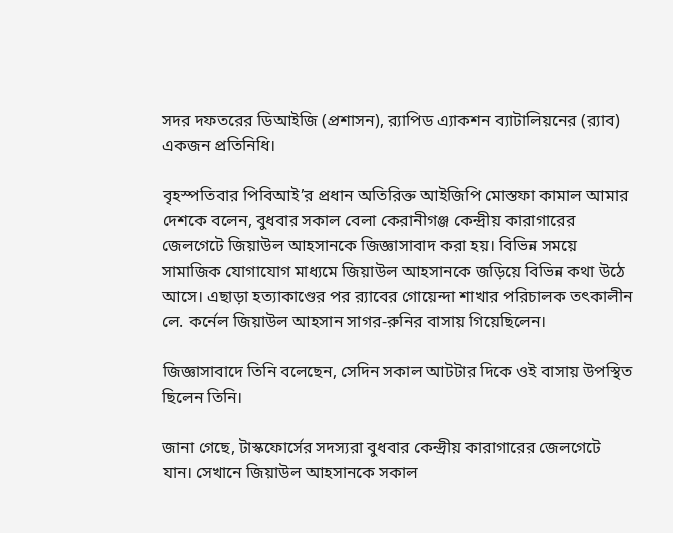সদর দফতরের ডিআইজি (প্রশাসন), র‌্যাপিড এ্যাকশন ব্যাটালিয়নের (র‌্যাব) একজন প্রতিনিধি।

বৃহস্পতিবার পিবিআই’র প্রধান অতিরিক্ত আইজিপি মোস্তফা কামাল আমার দেশকে বলেন, বুধবার সকাল বেলা কেরানীগঞ্জ কেন্দ্রীয় কারাগারের জেলগেটে জিয়াউল আহসানকে জিজ্ঞাসাবাদ করা হয়। বিভিন্ন সময়ে সামাজিক যোগাযোগ মাধ্যমে জিয়াউল আহসানকে জড়িয়ে বিভিন্ন কথা উঠে আসে। এছাড়া হত্যাকাণ্ডের পর র‍্যাবের গোয়েন্দা শাখার পরিচালক তৎকালীন লে. কর্নেল জিয়াউল আহসান সাগর-রুনির বাসায় গিয়েছিলেন।

জিজ্ঞাসাবাদে তিনি বলেছেন, সেদিন সকাল আটটার দিকে ওই বাসায় উপস্থিত ছিলেন তিনি।

জানা গেছে, টাস্কফোর্সের সদস্যরা বুধবার কেন্দ্রীয় কারাগারের জেলগেটে যান। সেখানে জিয়াউল আহসানকে সকাল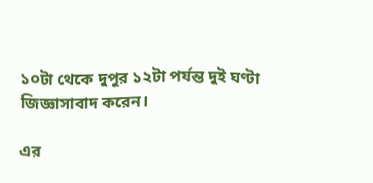১০টা থেকে দুপুর ১২টা পর্যন্ত দুই ঘণ্টা জিজ্ঞাসাবাদ করেন।

এর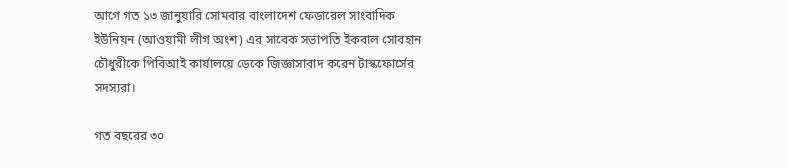আগে গত ১৩ জানুয়ারি সোমবার বাংলাদেশ ফেডারেল সাংবাদিক ইউনিয়ন (আওয়ামী লীগ অংশ) এর সাবেক সভাপতি ইকবাল সোবহান চৌধুরীকে পিবিআই কার্যালয়ে ডেকে জিজ্ঞাসাবাদ করেন টাস্কফোর্সের সদস্যরা।

গত বছরের ৩০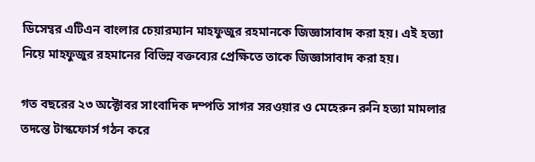ডিসেম্বর এটিএন বাংলার চেয়ারম্যান মাহফুজুর রহমানকে জিজ্ঞাসাবাদ করা হয়। এই হত্যা নিয়ে মাহফুজুর রহমানের বিভিন্ন বক্তব্যের প্রেক্ষিতে তাকে জিজ্ঞাসাবাদ করা হয়।

গত বছরের ২৩ অক্টোবর সাংবাদিক দম্পতি সাগর সরওয়ার ও মেহেরুন রুনি হত্যা মামলার তদন্তে টাস্কফোর্স গঠন করে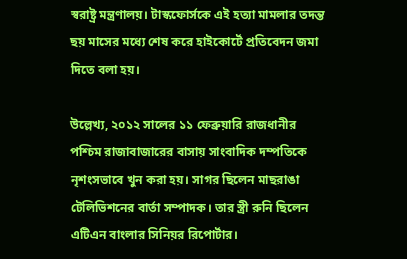স্বরাষ্ট্র মন্ত্রণালয়। টাস্কফোর্সকে এই হত্যা মামলার তদন্ত ছয় মাসের মধ্যে শেষ করে হাইকোর্টে প্রতিবেদন জমা দিতে বলা হয়।

উল্লেখ্য, ২০১২ সালের ১১ ফেব্রুয়ারি রাজধানীর পশ্চিম রাজাবাজারের বাসায় সাংবাদিক দম্পতিকে নৃশংসভাবে খুন করা হয়। সাগর ছিলেন মাছরাঙা টেলিভিশনের বার্তা সম্পাদক। তার স্ত্রী রুনি ছিলেন এটিএন বাংলার সিনিয়র রিপোর্টার।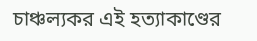চাঞ্চল্যকর এই হত্যাকাণ্ডের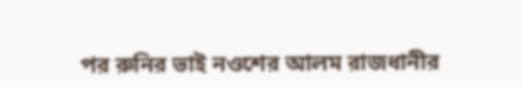পর রুনির ভাই নওশের আলম রাজধানীর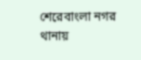শেরেবাংলা নগর থানায়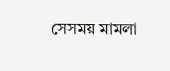সেসময় মামলা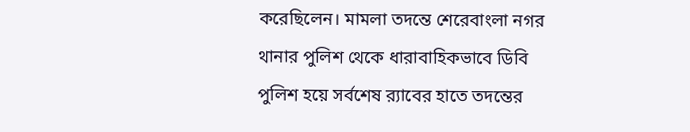করেছিলেন। মামলা তদন্তে শেরেবাংলা নগর থানার পুলিশ থেকে ধারাবাহিকভাবে ডিবি পুলিশ হয়ে সর্বশেষ র‌্যাবের হাতে তদন্তের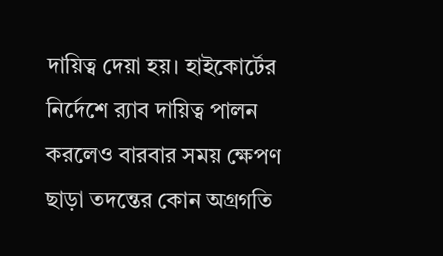দায়িত্ব দেয়া হয়। হাইকোর্টের নির্দেশে র‌্যাব দায়িত্ব পালন করলেও বারবার সময় ক্ষেপণ ছাড়া তদন্তের কোন অগ্রগতি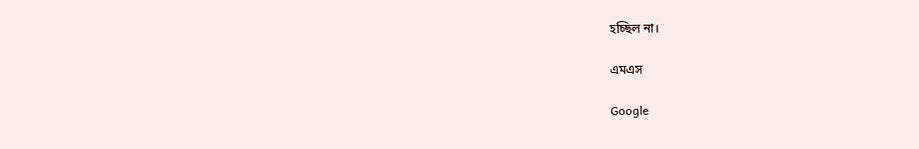হচ্ছিল না।

এমএস

Google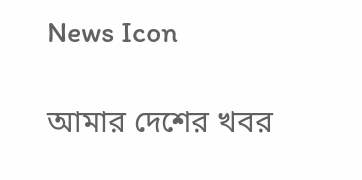News Icon

আমার দেশের খবর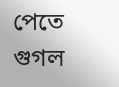পেতে গুগল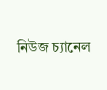নিউজ চ্যানেল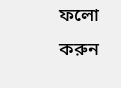ফলো করুন